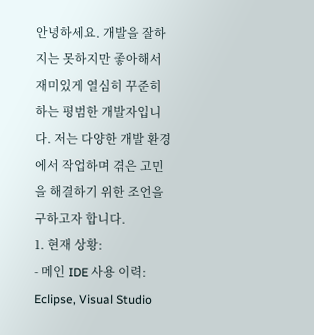안녕하세요. 개발을 잘하지는 못하지만 좋아해서 재미있게 열심히 꾸준히 하는 평범한 개발자입니다. 저는 다양한 개발 환경에서 작업하며 겪은 고민을 해결하기 위한 조언을 구하고자 합니다.
1. 현재 상황:
- 메인 IDE 사용 이력: Eclipse, Visual Studio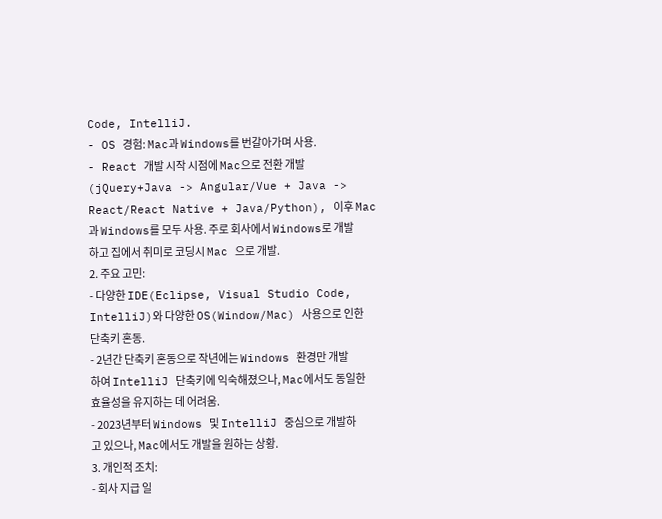Code, IntelliJ.
- OS 경험: Mac과 Windows를 번갈아가며 사용.
- React 개발 시작 시점에 Mac으로 전환 개발(jQuery+Java -> Angular/Vue + Java -> React/React Native + Java/Python), 이후 Mac과 Windows를 모두 사용. 주로 회사에서 Windows로 개발하고 집에서 취미로 코딩시 Mac 으로 개발.
2. 주요 고민:
- 다양한 IDE(Eclipse, Visual Studio Code, IntelliJ)와 다양한 OS(Window/Mac) 사용으로 인한 단축키 혼동.
- 2년간 단축키 혼동으로 작년에는 Windows 환경만 개발하여 IntelliJ 단축키에 익숙해졌으나, Mac에서도 동일한 효율성을 유지하는 데 어려움.
- 2023년부터 Windows 및 IntelliJ 중심으로 개발하고 있으나, Mac에서도 개발을 원하는 상황.
3. 개인적 조치:
- 회사 지급 일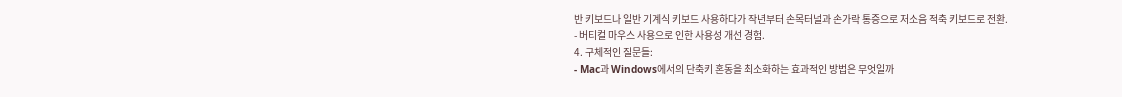반 키보드나 일반 기계식 키보드 사용하다가 작년부터 손목터널과 손가락 통증으로 저소음 적축 키보드로 전환.
- 버티컬 마우스 사용으로 인한 사용성 개선 경험.
4. 구체적인 질문들:
- Mac과 Windows에서의 단축키 혼동을 최소화하는 효과적인 방법은 무엇일까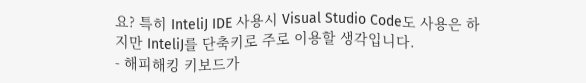요? 특히 InteliJ IDE 사용시 Visual Studio Code도 사용은 하지만 InteliJ를 단축키로 주로 이용할 생각입니다.
- 해피해킹 키보드가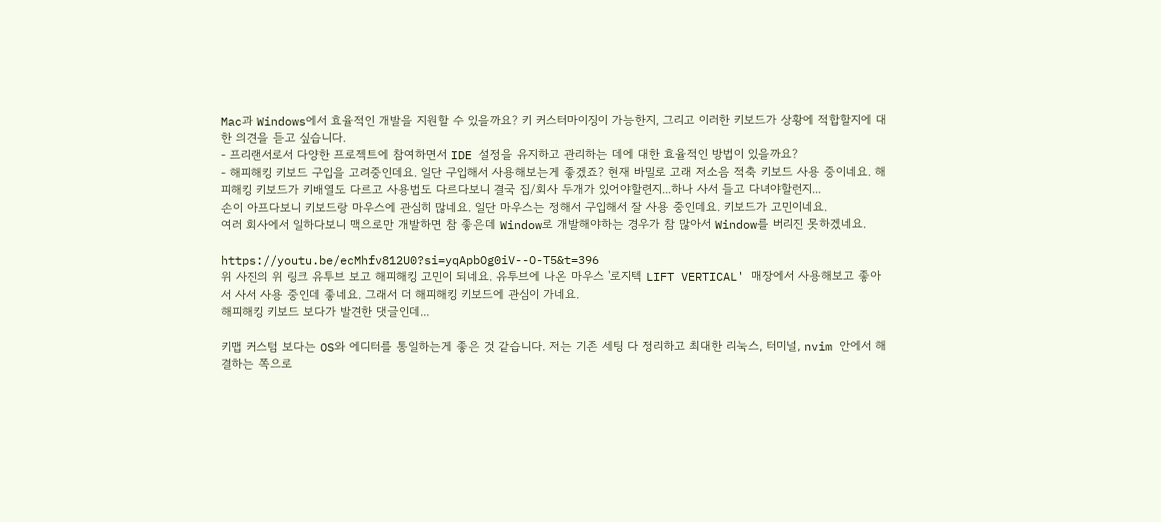Mac과 Windows에서 효율적인 개발을 지원할 수 있을까요? 키 커스터마이징이 가능한지, 그리고 이러한 키보드가 상황에 적합할지에 대한 의견을 듣고 싶습니다.
- 프리랜서로서 다양한 프로젝트에 참여하면서 IDE 설정을 유지하고 관리하는 데에 대한 효율적인 방법이 있을까요?
- 해피해킹 키보드 구입을 고려중인데요. 일단 구입해서 사용해보는게 좋겠죠? 현재 바밀로 고래 저소음 적축 키보드 사용 중이네요. 해피해킹 키보드가 키배열도 다르고 사용법도 다르다보니 결국 집/회사 두개가 있어야할련지...하나 사서 들고 다녀야할런지...
손이 아프다보니 키보드랑 마우스에 관심히 많네요. 일단 마우스는 정해서 구입해서 잘 사용 중인데요. 키보드가 고민이네요.
여러 회사에서 일하다보니 맥으로만 개발하면 참 좋은데 Window로 개발해야하는 경우가 참 많아서 Window를 버리진 못하겠네요.

https://youtu.be/ecMhfv812U0?si=yqApbOg0iV--O-T5&t=396
위 사진의 위 링크 유투브 보고 해피해킹 고민이 되네요. 유투브에 나온 마우스 '로지텍 LIFT VERTICAL' 매장에서 사용해보고 좋아서 사서 사용 중인데 좋네요. 그래서 더 해피해킹 키보드에 관심이 가네요.
해피해킹 키보드 보다가 발견한 댓글인데...

키맵 커스텀 보다는 OS와 에디터를 통일하는게 좋은 것 같습니다. 저는 기존 세팅 다 정리하고 최대한 리눅스, 터미널, nvim 안에서 해결하는 쪽으로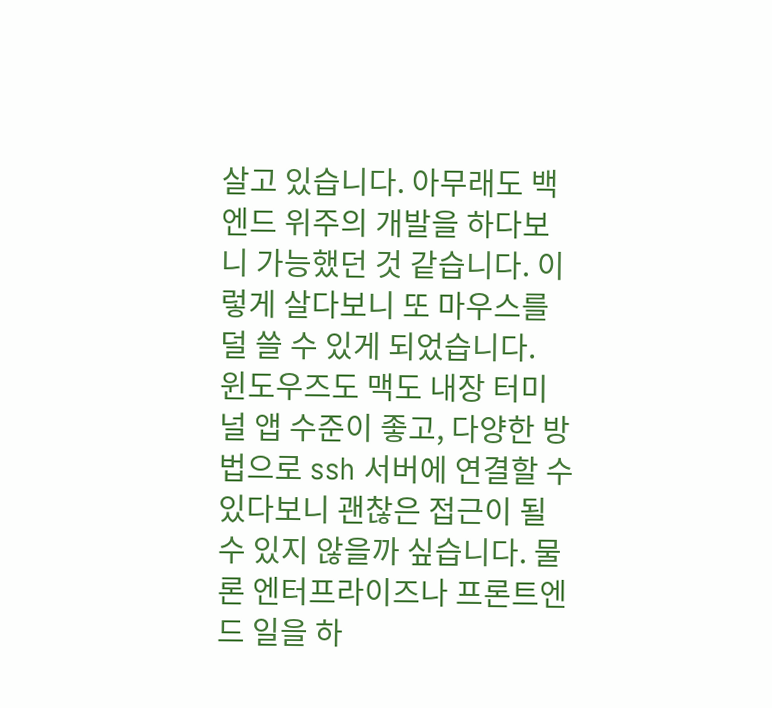살고 있습니다. 아무래도 백엔드 위주의 개발을 하다보니 가능했던 것 같습니다. 이렇게 살다보니 또 마우스를 덜 쓸 수 있게 되었습니다.
윈도우즈도 맥도 내장 터미널 앱 수준이 좋고, 다양한 방법으로 ssh 서버에 연결할 수 있다보니 괜찮은 접근이 될 수 있지 않을까 싶습니다. 물론 엔터프라이즈나 프론트엔드 일을 하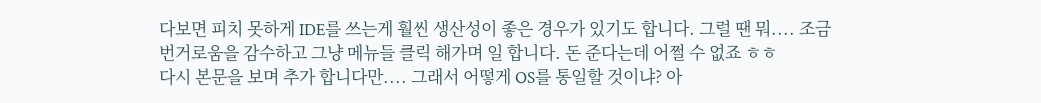다보면 피치 못하게 IDE를 쓰는게 훨씬 생산성이 좋은 경우가 있기도 합니다. 그럴 땐 뭐.... 조금 번거로움을 감수하고 그냥 메뉴들 클릭 해가며 일 합니다. 돈 준다는데 어쩔 수 없죠 ㅎㅎ
다시 본문을 보며 추가 합니다만.... 그래서 어떻게 OS를 통일할 것이냐? 아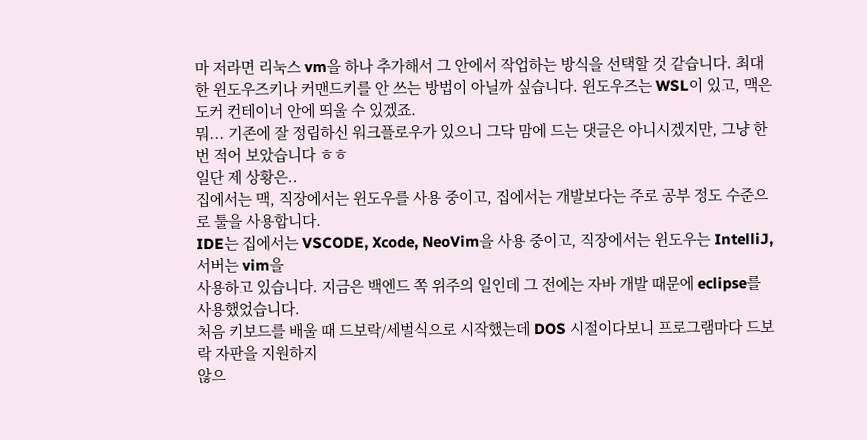마 저라면 리눅스 vm을 하나 추가해서 그 안에서 작업하는 방식을 선택할 것 같습니다. 최대한 윈도우즈키나 커맨드키를 안 쓰는 방법이 아닐까 싶습니다. 윈도우즈는 WSL이 있고, 맥은 도커 컨테이너 안에 띄울 수 있겠죠.
뭐... 기존에 잘 정립하신 워크플로우가 있으니 그닥 맘에 드는 댓글은 아니시겠지만, 그냥 한번 적어 보았습니다 ㅎㅎ
일단 제 상황은..
집에서는 맥, 직장에서는 윈도우를 사용 중이고, 집에서는 개발보다는 주로 공부 정도 수준으로 툴을 사용합니다.
IDE는 집에서는 VSCODE, Xcode, NeoVim을 사용 중이고, 직장에서는 윈도우는 IntelliJ, 서버는 vim을
사용하고 있습니다. 지금은 백엔드 쪽 위주의 일인데 그 전에는 자바 개발 때문에 eclipse를 사용했었습니다.
처음 키보드를 배울 때 드보락/세벌식으로 시작했는데 DOS 시절이다보니 프로그램마다 드보락 자판을 지원하지
않으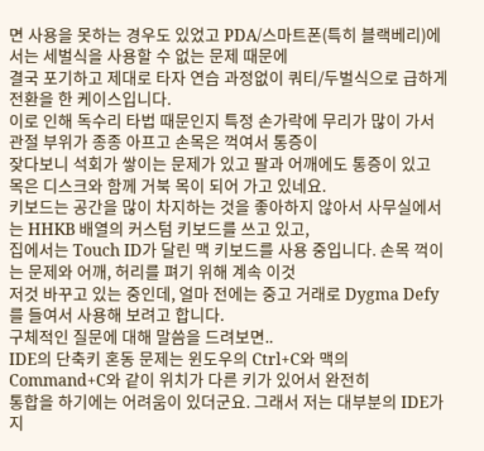면 사용을 못하는 경우도 있었고 PDA/스마트폰(특히 블랙베리)에서는 세벌식을 사용할 수 없는 문제 때문에
결국 포기하고 제대로 타자 연습 과정없이 쿼티/두벌식으로 급하게 전환을 한 케이스입니다.
이로 인해 독수리 타법 때문인지 특정 손가락에 무리가 많이 가서 관절 부위가 종종 아프고 손목은 꺽여서 통증이
잦다보니 석회가 쌓이는 문제가 있고 팔과 어깨에도 통증이 있고 목은 디스크와 함께 거북 목이 되어 가고 있네요.
키보드는 공간을 많이 차지하는 것을 좋아하지 않아서 사무실에서는 HHKB 배열의 커스텀 키보드를 쓰고 있고,
집에서는 Touch ID가 달린 맥 키보드를 사용 중입니다. 손목 꺽이는 문제와 어깨, 허리를 펴기 위해 계속 이것
저것 바꾸고 있는 중인데, 얼마 전에는 중고 거래로 Dygma Defy를 들여서 사용해 보려고 합니다.
구체적인 질문에 대해 말씀을 드려보면..
IDE의 단축키 혼동 문제는 윈도우의 Ctrl+C와 맥의 Command+C와 같이 위치가 다른 키가 있어서 완전히
통합을 하기에는 어려움이 있더군요. 그래서 저는 대부분의 IDE가 지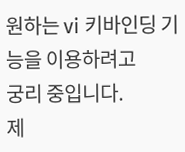원하는 vi 키바인딩 기능을 이용하려고
궁리 중입니다.
제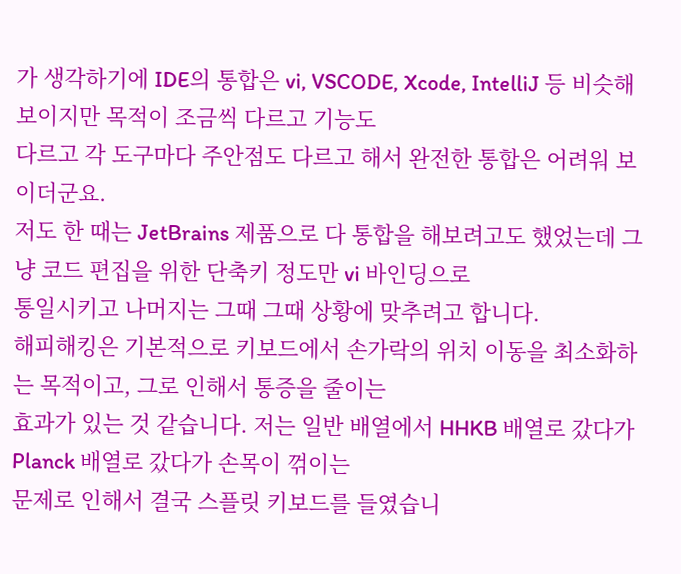가 생각하기에 IDE의 통합은 vi, VSCODE, Xcode, IntelliJ 등 비슷해 보이지만 목적이 조금씩 다르고 기능도
다르고 각 도구마다 주안점도 다르고 해서 완전한 통합은 어려워 보이더군요.
저도 한 때는 JetBrains 제품으로 다 통합을 해보려고도 했었는데 그냥 코드 편집을 위한 단축키 정도만 vi 바인딩으로
통일시키고 나머지는 그때 그때 상황에 맞추려고 합니다.
해피해킹은 기본적으로 키보드에서 손가락의 위치 이동을 최소화하는 목적이고, 그로 인해서 통증을 줄이는
효과가 있는 것 같습니다. 저는 일반 배열에서 HHKB 배열로 갔다가 Planck 배열로 갔다가 손목이 꺾이는
문제로 인해서 결국 스플릿 키보드를 들였습니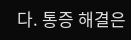다. 통증 해결은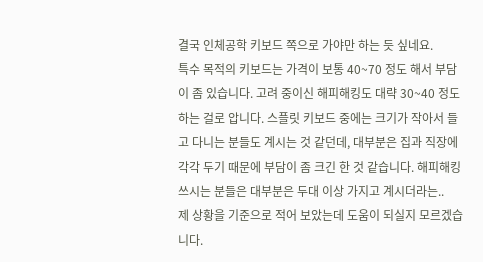결국 인체공학 키보드 쪽으로 가야만 하는 듯 싶네요.
특수 목적의 키보드는 가격이 보통 40~70 정도 해서 부담이 좀 있습니다. 고려 중이신 해피해킹도 대략 30~40 정도
하는 걸로 압니다. 스플릿 키보드 중에는 크기가 작아서 들고 다니는 분들도 계시는 것 같던데, 대부분은 집과 직장에
각각 두기 때문에 부담이 좀 크긴 한 것 같습니다. 해피해킹 쓰시는 분들은 대부분은 두대 이상 가지고 계시더라는..
제 상황을 기준으로 적어 보았는데 도움이 되실지 모르겠습니다.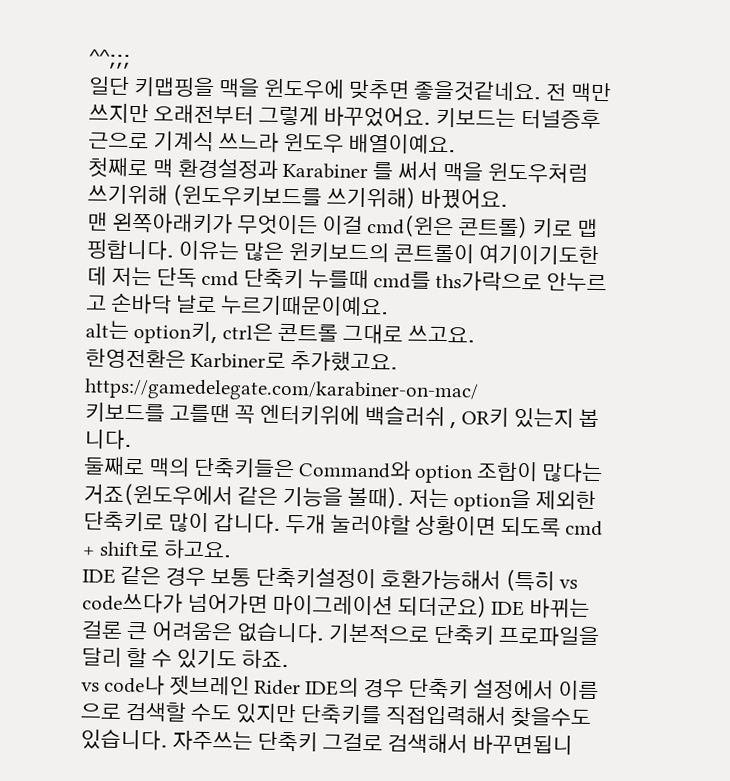^^;;;
일단 키맵핑을 맥을 윈도우에 맞추면 좋을것같네요. 전 맥만 쓰지만 오래전부터 그렇게 바꾸었어요. 키보드는 터널증후근으로 기계식 쓰느라 윈도우 배열이예요.
첫째로 맥 환경설정과 Karabiner 를 써서 맥을 윈도우처럼 쓰기위해 (윈도우키보드를 쓰기위해) 바꿨어요.
맨 왼쪽아래키가 무엇이든 이걸 cmd(윈은 콘트롤) 키로 맵핑합니다. 이유는 많은 윈키보드의 콘트롤이 여기이기도한데 저는 단독 cmd 단축키 누를때 cmd를 ths가락으로 안누르고 손바닥 날로 누르기때문이예요.
alt는 option키, ctrl은 콘트롤 그대로 쓰고요.
한영전환은 Karbiner로 추가했고요.
https://gamedelegate.com/karabiner-on-mac/
키보드를 고를땐 꼭 엔터키위에 백슬러쉬 , OR키 있는지 봅니다.
둘째로 맥의 단축키들은 Command와 option 조합이 많다는거죠(윈도우에서 같은 기능을 볼때). 저는 option을 제외한 단축키로 많이 갑니다. 두개 눌러야할 상황이면 되도록 cmd + shift로 하고요.
IDE 같은 경우 보통 단축키설정이 호환가능해서 (특히 vs code쓰다가 넘어가면 마이그레이션 되더군요) IDE 바뀌는걸론 큰 어려움은 없습니다. 기본적으로 단축키 프로파일을 달리 할 수 있기도 하죠.
vs code나 젯브레인 Rider IDE의 경우 단축키 설정에서 이름으로 검색할 수도 있지만 단축키를 직접입력해서 찾을수도 있습니다. 자주쓰는 단축키 그걸로 검색해서 바꾸면됩니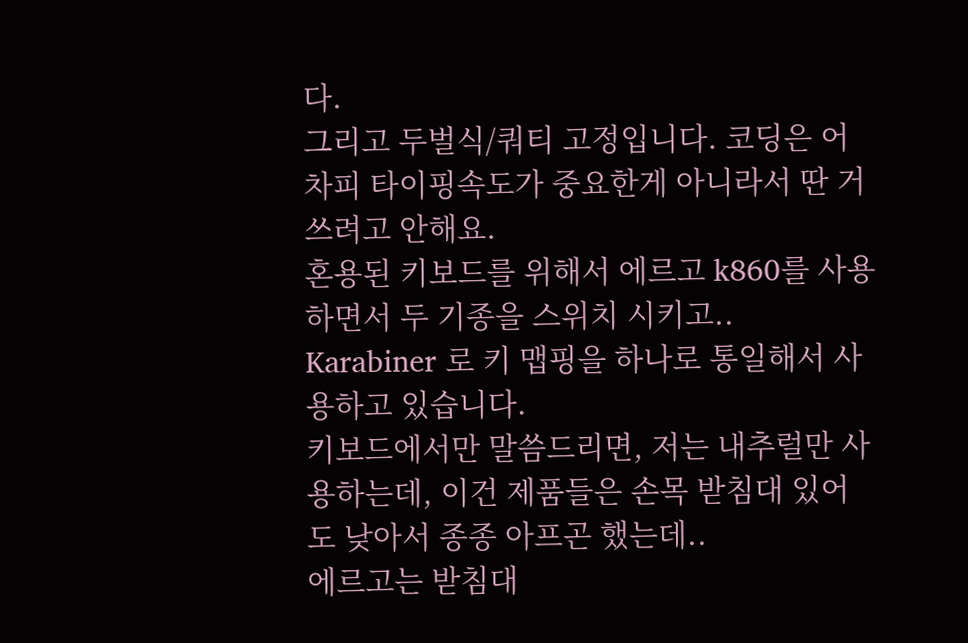다.
그리고 두벌식/쿼티 고정입니다. 코딩은 어차피 타이핑속도가 중요한게 아니라서 딴 거 쓰려고 안해요.
혼용된 키보드를 위해서 에르고 k860를 사용하면서 두 기종을 스위치 시키고..
Karabiner 로 키 맵핑을 하나로 통일해서 사용하고 있습니다.
키보드에서만 말씀드리면, 저는 내추럴만 사용하는데, 이건 제품들은 손목 받침대 있어도 낮아서 종종 아프곤 했는데..
에르고는 받침대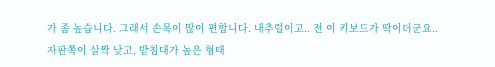가 좀 높습니다. 그래서 손목이 많이 편합니다. 내추럴이고.. 전 이 키보드가 딱이더군요..
자판쪽이 살짝 낮고, 받침대가 높은 형태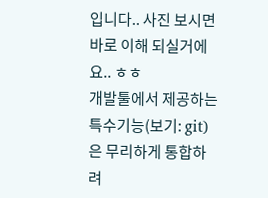입니다.. 사진 보시면 바로 이해 되실거에요.. ㅎㅎ
개발툴에서 제공하는 특수기능(보기: git)은 무리하게 통합하려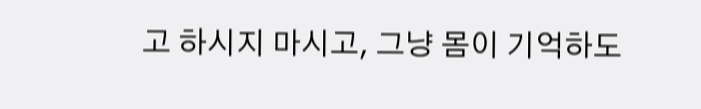고 하시지 마시고, 그냥 몸이 기억하도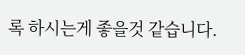록 하시는게 좋을것 같습니다.